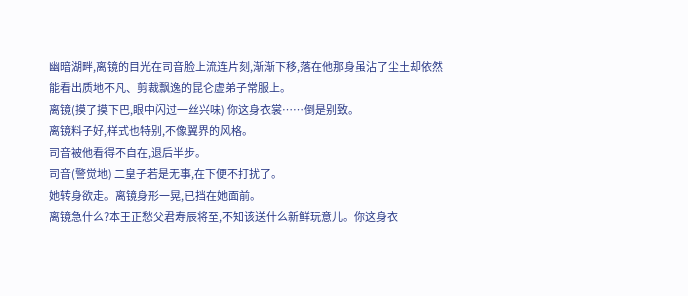幽暗湖畔,离镜的目光在司音脸上流连片刻,渐渐下移,落在他那身虽沾了尘土却依然能看出质地不凡、剪裁飘逸的昆仑虚弟子常服上。
离镜(摸了摸下巴,眼中闪过一丝兴味) 你这身衣裳……倒是别致。
离镜料子好,样式也特别,不像翼界的风格。
司音被他看得不自在,退后半步。
司音(警觉地) 二皇子若是无事,在下便不打扰了。
她转身欲走。离镜身形一晃,已挡在她面前。
离镜急什么?本王正愁父君寿辰将至,不知该送什么新鲜玩意儿。你这身衣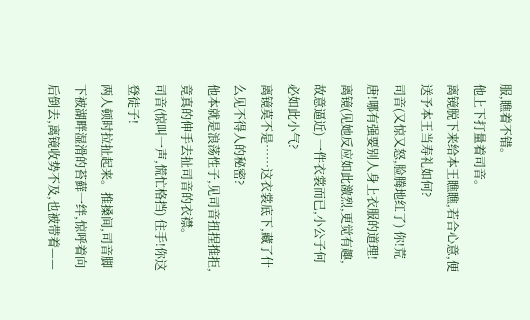服,瞧着不错。
他上下打量着司音。
离镜脱下来给本王瞧瞧,若合心意,便送予本王当寿礼如何?
司音(又惊又怒,脸腾地红了) 你!荒唐!哪有强要别人身上衣服的道理!
离镜(见她反应如此激烈,更觉有趣,故意逼近) 一件衣裳而已,小公子何必如此小气?
离镜莫不是……这衣裳底下,藏了什么见不得人的秘密?
他本就是浪荡性子,见司音扭捏推拒,竟真的伸手去扯司音的衣襟。
司音(惊叫一声,慌忙格挡) 住手!你这登徒子!
两人顿时拉扯起来。推搡间,司音脚下被湖畔湿滑的苔藓一绊,惊呼着向后倒去,离镜收势不及,也被带着——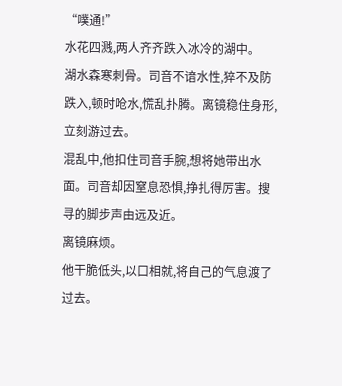“噗通!”
水花四溅,两人齐齐跌入冰冷的湖中。
湖水森寒刺骨。司音不谙水性,猝不及防跌入,顿时呛水,慌乱扑腾。离镜稳住身形,立刻游过去。
混乱中,他扣住司音手腕,想将她带出水面。司音却因窒息恐惧,挣扎得厉害。搜寻的脚步声由远及近。
离镜麻烦。
他干脆低头,以口相就,将自己的气息渡了过去。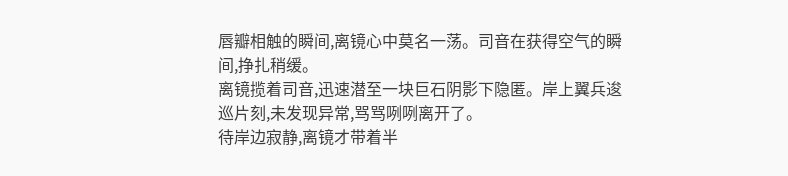唇瓣相触的瞬间,离镜心中莫名一荡。司音在获得空气的瞬间,挣扎稍缓。
离镜揽着司音,迅速潜至一块巨石阴影下隐匿。岸上翼兵逡巡片刻,未发现异常,骂骂咧咧离开了。
待岸边寂静,离镜才带着半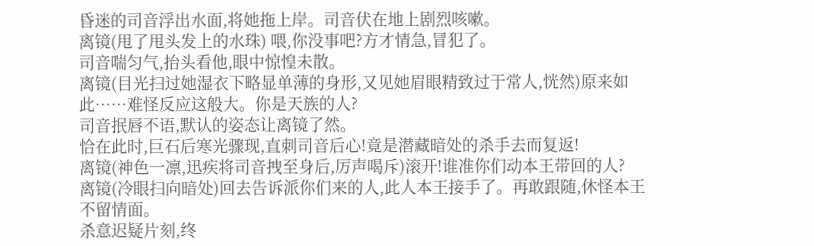昏迷的司音浮出水面,将她拖上岸。司音伏在地上剧烈咳嗽。
离镜(甩了甩头发上的水珠) 喂,你没事吧?方才情急,冒犯了。
司音喘匀气,抬头看他,眼中惊惶未散。
离镜(目光扫过她湿衣下略显单薄的身形,又见她眉眼精致过于常人,恍然)原来如此……难怪反应这般大。你是天族的人?
司音抿唇不语,默认的姿态让离镜了然。
恰在此时,巨石后寒光骤现,直刺司音后心!竟是潜藏暗处的杀手去而复返!
离镜(神色一凛,迅疾将司音拽至身后,厉声喝斥)滚开!谁准你们动本王带回的人?
离镜(冷眼扫向暗处)回去告诉派你们来的人,此人本王接手了。再敢跟随,休怪本王不留情面。
杀意迟疑片刻,终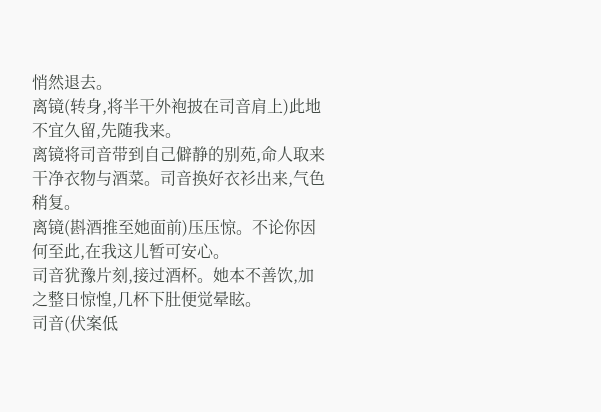悄然退去。
离镜(转身,将半干外袍披在司音肩上)此地不宜久留,先随我来。
离镜将司音带到自己僻静的别苑,命人取来干净衣物与酒菜。司音换好衣衫出来,气色稍复。
离镜(斟酒推至她面前)压压惊。不论你因何至此,在我这儿暂可安心。
司音犹豫片刻,接过酒杯。她本不善饮,加之整日惊惶,几杯下肚便觉晕眩。
司音(伏案低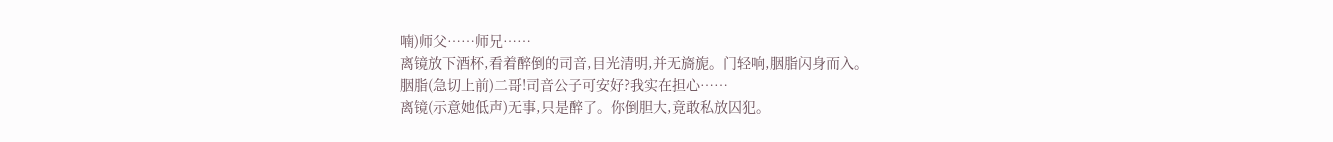喃)师父……师兄……
离镜放下酒杯,看着醉倒的司音,目光清明,并无旖旎。门轻响,胭脂闪身而入。
胭脂(急切上前)二哥!司音公子可安好?我实在担心……
离镜(示意她低声)无事,只是醉了。你倒胆大,竟敢私放囚犯。